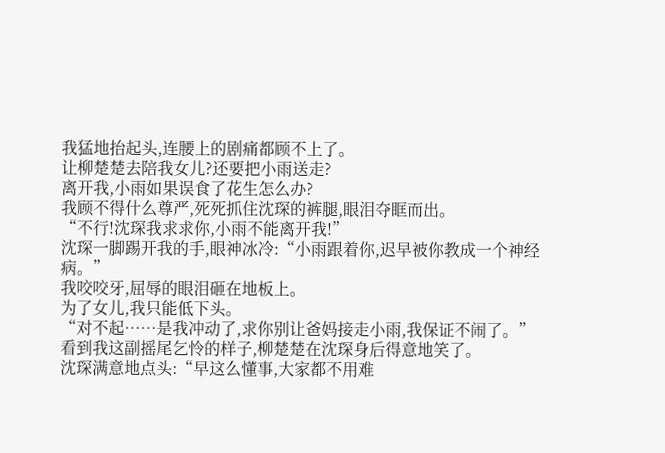我猛地抬起头,连腰上的剧痛都顾不上了。
让柳楚楚去陪我女儿?还要把小雨送走?
离开我,小雨如果误食了花生怎么办?
我顾不得什么尊严,死死抓住沈琛的裤腿,眼泪夺眶而出。
“不行!沈琛我求求你,小雨不能离开我!”
沈琛一脚踢开我的手,眼神冰冷:“小雨跟着你,迟早被你教成一个神经病。”
我咬咬牙,屈辱的眼泪砸在地板上。
为了女儿,我只能低下头。
“对不起……是我冲动了,求你别让爸妈接走小雨,我保证不闹了。”
看到我这副摇尾乞怜的样子,柳楚楚在沈琛身后得意地笑了。
沈琛满意地点头:“早这么懂事,大家都不用难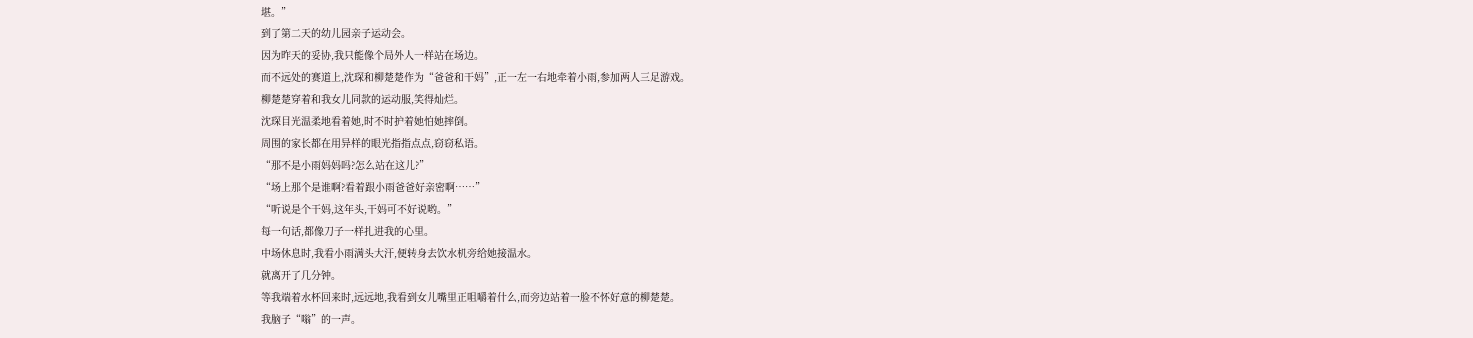堪。”
到了第二天的幼儿园亲子运动会。
因为昨天的妥协,我只能像个局外人一样站在场边。
而不远处的赛道上,沈琛和柳楚楚作为“爸爸和干妈”,正一左一右地牵着小雨,参加两人三足游戏。
柳楚楚穿着和我女儿同款的运动服,笑得灿烂。
沈琛目光温柔地看着她,时不时护着她怕她摔倒。
周围的家长都在用异样的眼光指指点点,窃窃私语。
“那不是小雨妈妈吗?怎么站在这儿?”
“场上那个是谁啊?看着跟小雨爸爸好亲密啊……”
“听说是个干妈,这年头,干妈可不好说哟。”
每一句话,都像刀子一样扎进我的心里。
中场休息时,我看小雨满头大汗,便转身去饮水机旁给她接温水。
就离开了几分钟。
等我端着水杯回来时,远远地,我看到女儿嘴里正咀嚼着什么,而旁边站着一脸不怀好意的柳楚楚。
我脑子“嗡”的一声。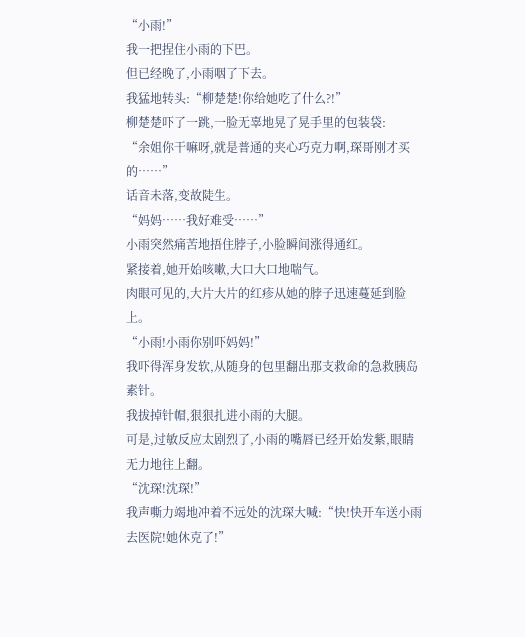“小雨!”
我一把捏住小雨的下巴。
但已经晚了,小雨咽了下去。
我猛地转头:“柳楚楚!你给她吃了什么?!”
柳楚楚吓了一跳,一脸无辜地晃了晃手里的包装袋:
“余姐你干嘛呀,就是普通的夹心巧克力啊,琛哥刚才买的……”
话音未落,变故陡生。
“妈妈……我好难受……”
小雨突然痛苦地捂住脖子,小脸瞬间涨得通红。
紧接着,她开始咳嗽,大口大口地喘气。
肉眼可见的,大片大片的红疹从她的脖子迅速蔓延到脸上。
“小雨!小雨你别吓妈妈!”
我吓得浑身发软,从随身的包里翻出那支救命的急救胰岛素针。
我拔掉针帽,狠狠扎进小雨的大腿。
可是,过敏反应太剧烈了,小雨的嘴唇已经开始发紫,眼睛无力地往上翻。
“沈琛!沈琛!”
我声嘶力竭地冲着不远处的沈琛大喊:“快!快开车送小雨去医院!她休克了!”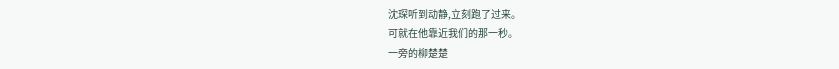沈琛听到动静,立刻跑了过来。
可就在他靠近我们的那一秒。
一旁的柳楚楚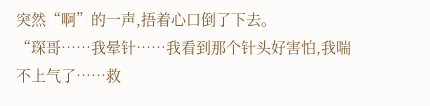突然“啊”的一声,捂着心口倒了下去。
“琛哥……我晕针……我看到那个针头好害怕,我喘不上气了……救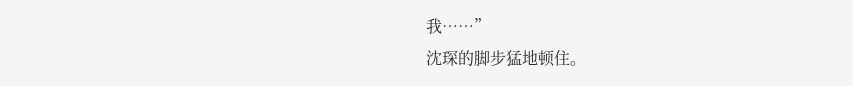我……”
沈琛的脚步猛地顿住。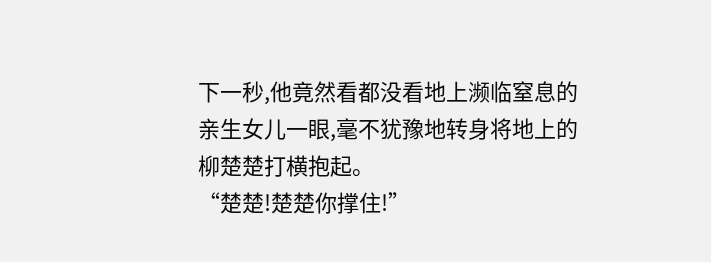下一秒,他竟然看都没看地上濒临窒息的亲生女儿一眼,毫不犹豫地转身将地上的柳楚楚打横抱起。
“楚楚!楚楚你撑住!”